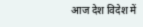आज देश विदेश में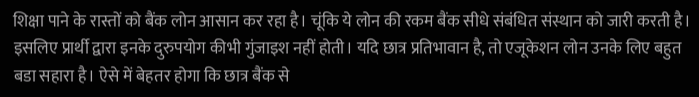शिक्षा पाने के रास्तों को बैंक लोन आसान कर रहा है। चूंकि ये लोन की रकम बैंक सीधे संबंधित संस्थान को जारी करती है। इसलिए प्रार्थी द्वारा इनके दुरुपयोग कीभी गुंजाइश नहीं होती। यदि छात्र प्रतिभावान है, तो एजूकेशन लोन उनके लिए बहुत बडा सहारा है। ऐसे में बेहतर होगा कि छात्र बैंक से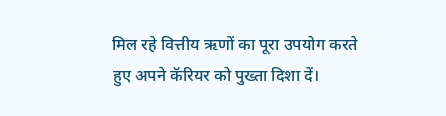मिल रहे वित्तीय ऋणों का पूरा उपयोग करते हुए अपने कॅरियर को पुख्ता दिशा दें।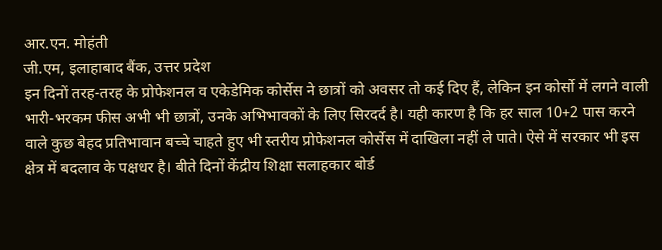आर.एन. मोहंती
जी.एम, इलाहाबाद बैंक, उत्तर प्रदेश
इन दिनों तरह-तरह के प्रोफेशनल व एकेडेमिक कोर्सेस ने छात्रों को अवसर तो कई दिए हैं, लेकिन इन कोर्सो में लगने वाली भारी-भरकम फीस अभी भी छात्रों, उनके अभिभावकों के लिए सिरदर्द है। यही कारण है कि हर साल 10+2 पास करने वाले कुछ बेहद प्रतिभावान बच्चे चाहते हुए भी स्तरीय प्रोफेशनल कोर्सेस में दाखिला नहीं ले पाते। ऐसे में सरकार भी इस क्षेत्र में बदलाव के पक्षधर है। बीते दिनों केंद्रीय शिक्षा सलाहकार बोर्ड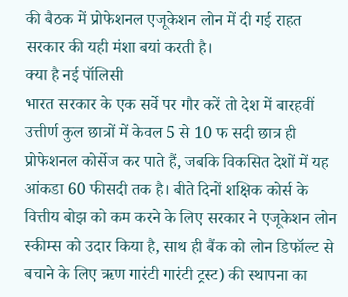की बैठक में प्रोफेशनल एजूकेशन लोन में दी गई राहत सरकार की यही मंशा बयां करती है।
क्या है नई पॉलिसी
भारत सरकार के एक सर्वे पर गौर करें तो देश में बारहवीं उत्तीर्ण कुल छात्रों में केवल 5 से 10 फ सदी छात्र ही प्रोफेशनल कोर्सेज कर पाते हैं, जबकि विकसित देशों में यह आंकडा 60 फीसदी तक है। बीते दिनों शक्षिक कोर्स के वित्तीय बोझ को कम करने के लिए सरकार ने एजूकेशन लोन स्कीम्स को उदार किया है, साथ ही बैंक को लोन डिफॉल्ट से बचाने के लिए ऋण गारंटी गारंटी ट्रस्ट) की स्थापना का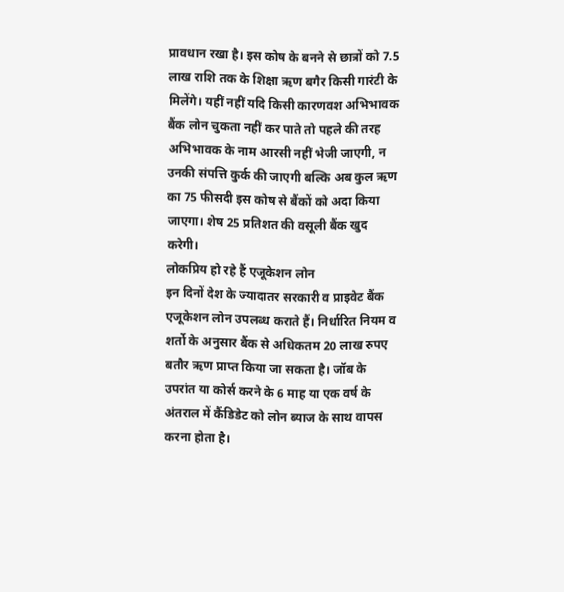प्रावधान रखा है। इस कोष के बनने से छात्रों को 7.5 लाख राशि तक के शिक्षा ऋण बगैर किसी गारंटी के मिलेंगे। यहीं नहीं यदि किसी कारणवश अभिभावक बैंक लोन चुकता नहीं कर पाते तो पहले की तरह अभिभावक के नाम आरसी नहीं भेजी जाएगी, न उनकी संपत्ति कुर्क की जाएगी बल्कि अब कुल ऋण का 75 फीसदी इस कोष से बैंकों को अदा किया जाएगा। शेष 25 प्रतिशत की वसूली बैंक खुद करेगी।
लोकप्रिय हो रहे हैं एजूकेशन लोन
इन दिनों देश के ज्यादातर सरकारी व प्राइवेट बैंक एजूकेशन लोन उपलब्ध कराते हैं। निर्धारित नियम व शर्तो के अनुसार बैंक से अधिकतम 20 लाख रुपए बतौर ऋण प्राप्त किया जा सकता है। जॉब के उपरांत या कोर्स करने के 6 माह या एक वर्ष के अंतराल में कैंडिडेट को लोन ब्याज के साथ वापस करना होता है।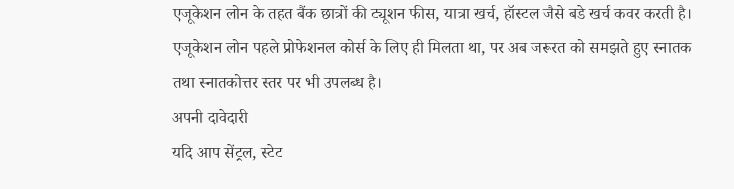एजूकेशन लोन के तहत बैंक छात्रों की ट्यूशन फीस, यात्रा खर्च, हॉस्टल जैसे बडे खर्च कवर करती है। एजूकेशन लोन पहले प्रोफेशनल कोर्स के लिए ही मिलता था, पर अब जरूरत को समझते हुए स्नातक तथा स्नातकोत्तर स्तर पर भी उपलब्ध है।
अपनी दावेदारी
यदि आप सेंट्रल, स्टेट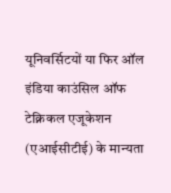यूनिवर्सिटयों या फिर ऑल इंडिया काउंसिल ऑफ टेक्निकल एजूकेशन (एआईसीटीई) के मान्यता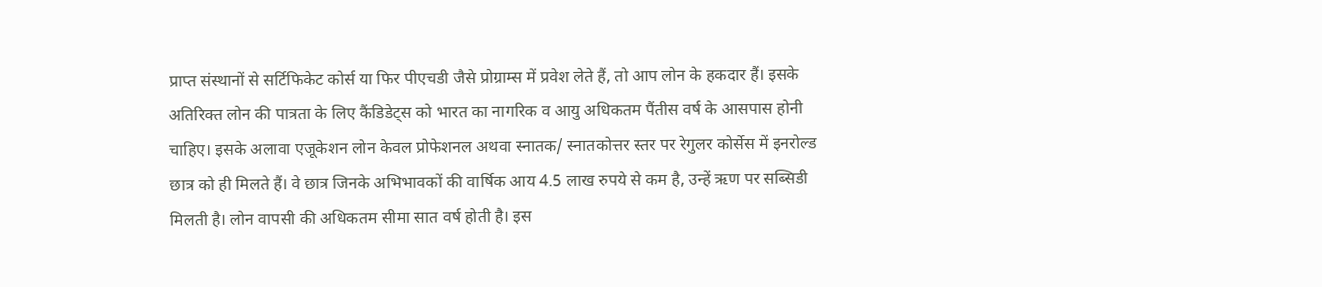प्राप्त संस्थानों से सर्टिफिकेट कोर्स या फिर पीएचडी जैसे प्रोग्राम्स में प्रवेश लेते हैं, तो आप लोन के हकदार हैं। इसके अतिरिक्त लोन की पात्रता के लिए कैंडिडेट्स को भारत का नागरिक व आयु अधिकतम पैंतीस वर्ष के आसपास होनी चाहिए। इसके अलावा एजूकेशन लोन केवल प्रोफेशनल अथवा स्नातक/ स्नातकोत्तर स्तर पर रेगुलर कोर्सेस में इनरोल्ड छात्र को ही मिलते हैं। वे छात्र जिनके अभिभावकों की वार्षिक आय 4.5 लाख रुपये से कम है, उन्हें ऋण पर सब्सिडी मिलती है। लोन वापसी की अधिकतम सीमा सात वर्ष होती है। इस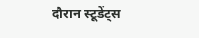दौरान स्टूडेंट्स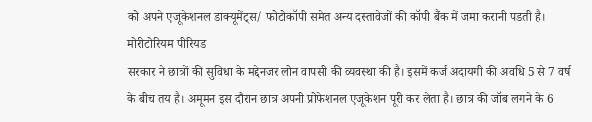को अपने एजूकेशनल डाक्यूमेंट्स/ फोटोकॉपी समेत अन्य दस्तावेजों की कॉपी बैंक में जमा करानी पडती है।
मोरीटोरियम पीरियड
सरकार ने छात्रों की सुविधा के मद्देनजर लोन वापसी की व्यवस्था की है। इसमें कर्ज अदायगी की अवधि 5 से 7 वर्ष के बीच तय है। अमूमन इस दौरान छात्र अपनी प्रोफेशनल एजूकेशन पूरी कर लेता है। छात्र की जॉब लगने के 6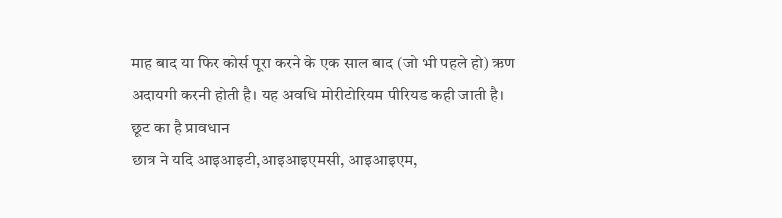माह बाद या फिर कोर्स पूरा करने के एक साल बाद (जो भी पहले हो) ऋण अदायगी करनी होती है। यह अवधि मोरीटोरियम पीरियड कही जाती है।
छूट का है प्रावधान
छात्र ने यदि आइआइटी,आइआइएमसी, आइआइएम,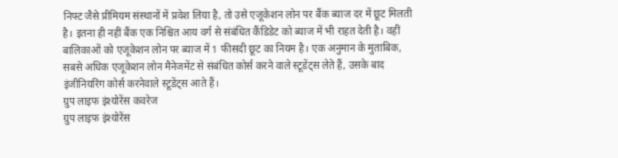निफ्ट जैसे प्रीमियम संस्थानों में प्रवेश लिया है, तो उसे एजूकेशन लोन पर बैंक ब्याज दर में छूट मिलती है। इतना ही नहीं बैंक एक निश्चित आय वर्ग से संबंधित कैंडिडेट को ब्याज में भी राहत देती है। वहीं बालिकाओं को एजूकेशन लोन पर ब्याज में 1 फीसदी छूट का नियम है। एक अनुमान के मुताबिक, सबसे अधिक एजूकेशन लोन मैनेजमेंट से संबंधित कोर्स करने वाले स्टूडेंट्स लेते हैं, उसके बाद इंजीनियरिंग कोर्स करनेवाले स्टूडेंट्स आते हैं।
ग्रुप लाइफ इंश्योरेंस कवरेज
ग्रुप लाइफ इंश्योरेंस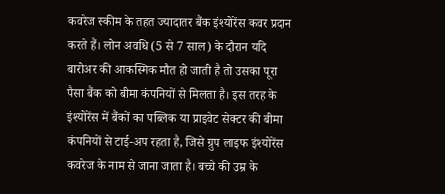कवरेज स्कीम के तहत ज्यादातर बैंक इंश्योरेंस कवर प्रदान करते हैं। लोन अवधि (5 से 7 साल) के दौरान यदि बारोअर की आकस्मिक मौत हो जाती है तो उसका पूरा पैसा बैंक को बीमा कंपनियों से मिलता है। इस तरह के इंश्योरेंस में बैंकों का पब्लिक या प्राइवेट सेक्टर की बीमा कंपनियों से टाई-अप रहता है, जिसे ग्रुप लाइफ इंश्योरेंस कवरेज के नाम से जाना जाता है। बच्चे की उम्र के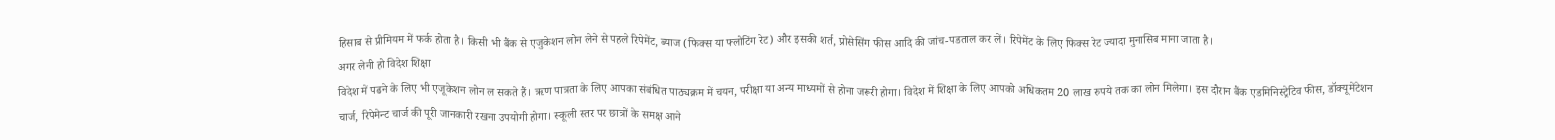हिसाब से प्रीमियम में फर्क होता है। किसी भी बैंक से एजुकेशन लोन लेने से पहले रिपेमेंट, ब्याज (फिक्स या फ्लोटिंग रेट) और इसकी शर्त, प्रोसेसिंग फीस आदि की जांच-पडताल कर लें। रिपेमेंट के लिए फिक्स रेट ज्यादा मुनासिब माना जाता है।
अगर लेनी हो विदेश शिक्षा
विदेश में पढने के लिए भी एजूकेशन लोन ल सकते हैं। ऋण पात्रता के लिए आपका संबंधित पाठ्यक्रम में चयन, परीक्षा या अन्य माध्यमों से होना जरूरी होगा। विदेश में शिक्षा के लिए आपको अधिकतम 20 लाख रुपये तक का लोन मिलेगा। इस दौरान बैंक एडमिनिस्ट्रेटिव फीस, डॉक्यूमेंटेशन चार्ज, रिपेमेन्ट चार्ज की पूरी जानकारी रखना उपयोगी होगा। स्कूली स्तर पर छात्रों के समक्ष आने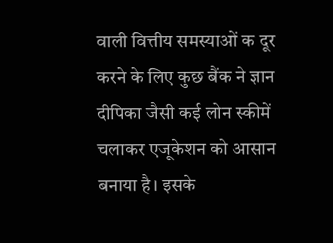वाली वित्तीय समस्याओं क दूर करने के लिए कुछ बैंक ने ज्ञान दीपिका जैसी कई लोन स्कीमें चलाकर एजूकेशन को आसान बनाया है। इसके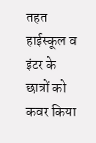तहत हाईस्कूल व इंटर के छात्रों को कवर किया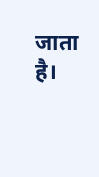जाता है।